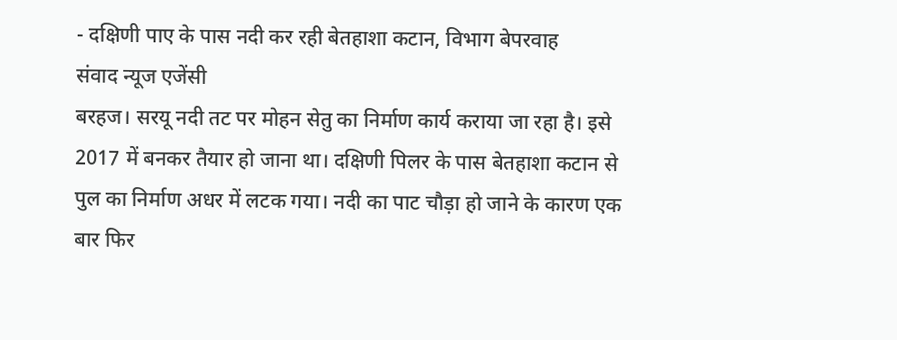- दक्षिणी पाए के पास नदी कर रही बेतहाशा कटान, विभाग बेपरवाह
संवाद न्यूज एजेंसी
बरहज। सरयू नदी तट पर मोहन सेतु का निर्माण कार्य कराया जा रहा है। इसे 2017 में बनकर तैयार हो जाना था। दक्षिणी पिलर के पास बेतहाशा कटान से पुल का निर्माण अधर में लटक गया। नदी का पाट चौड़ा हो जाने के कारण एक बार फिर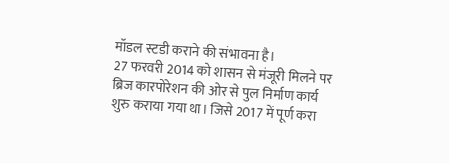मॉडल स्टडी कराने की संभावना है।
27 फरवरी 2014 को शासन से मंजूरी मिलने पर ब्रिज कारपोरेशन की ओर से पुल निर्माण कार्य शुरु कराया गया था। जिसे 2017 में पूर्ण करा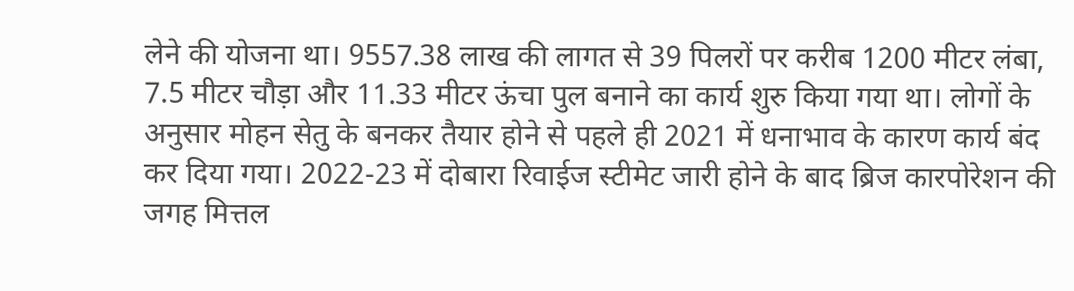लेने की योजना था। 9557.38 लाख की लागत से 39 पिलरों पर करीब 1200 मीटर लंबा, 7.5 मीटर चौड़ा और 11.33 मीटर ऊंचा पुल बनाने का कार्य शुरु किया गया था। लोगों के अनुसार मोहन सेतु के बनकर तैयार होने से पहले ही 2021 में धनाभाव के कारण कार्य बंद कर दिया गया। 2022-23 में दोबारा रिवाईज स्टीमेट जारी होने के बाद ब्रिज कारपोरेशन की जगह मित्तल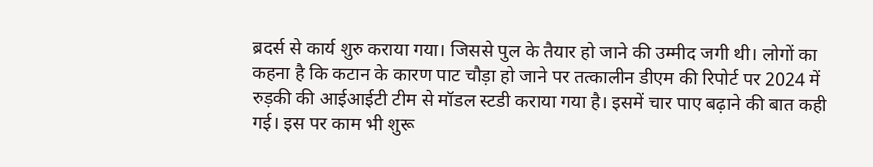ब्रदर्स से कार्य शुरु कराया गया। जिससे पुल के तैयार हो जाने की उम्मीद जगी थी। लोगों का कहना है कि कटान के कारण पाट चौड़ा हो जाने पर तत्कालीन डीएम की रिपोर्ट पर 2024 में रुड़की की आईआईटी टीम से मॉडल स्टडी कराया गया है। इसमें चार पाए बढ़ाने की बात कही गई। इस पर काम भी शुरू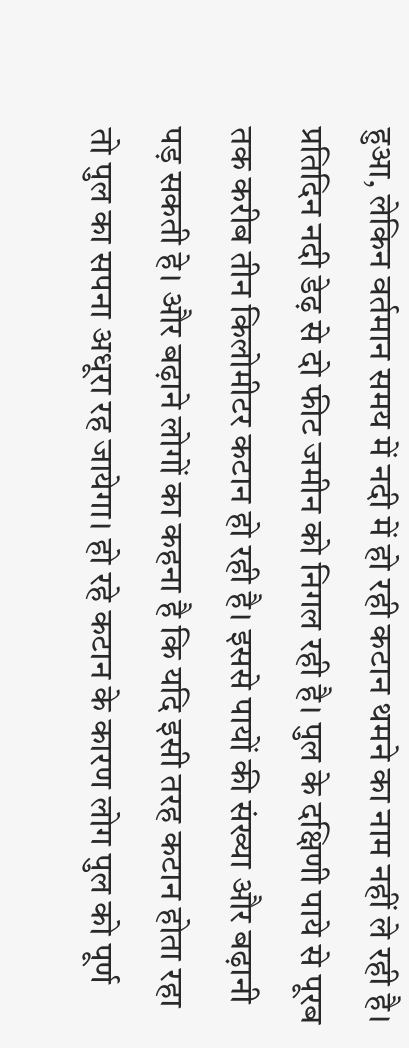हुआ, लेकिन वर्तमान समय में नदी में हो रही कटान थमने का नाम नहीं ले रही है। प्रतिदिन नदी डेढ़ से दो फीट जमीन को निगल रही है। पुल के दक्षिणी पाये से पूरब तक करीब तीन किलोमीटर कटान हो रही है। इससे पायों की संख्या और बढ़ानी पड़ सकती हे। और बढ़ाने लोगों का कहना है कि यदि इसी तरह कटान होता रहा तो पुल का सपना अधूरा रह जायेगा। हो रहे कटान के कारण लोग पुल को पूर्ण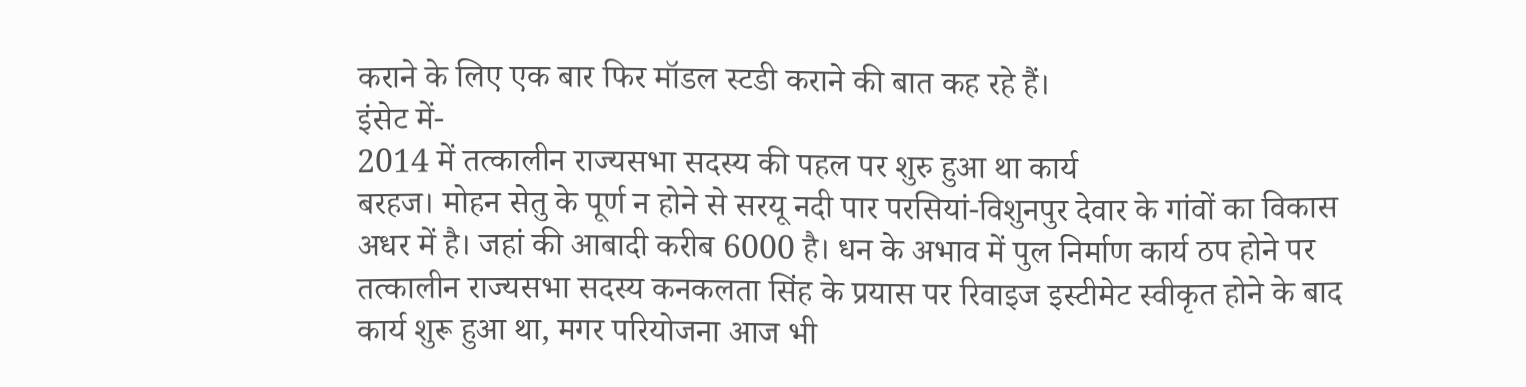कराने के लिए एक बार फिर मॉडल स्टडी कराने की बात कह रहे हैं।
इंसेट में-
2014 में तत्कालीन राज्यसभा सदस्य की पहल पर शुरु हुआ था कार्य
बरहज। मोहन सेतु के पूर्ण न होने से सरयू नदी पार परसियां-विशुनपुर देवार के गांवों का विकास अधर में है। जहां की आबादी करीब 6000 है। धन के अभाव में पुल निर्माण कार्य ठप होने पर तत्कालीन राज्यसभा सदस्य कनकलता सिंह के प्रयास पर रिवाइज इस्टीमेट स्वीकृत होने के बाद कार्य शुरू हुआ था, मगर परियोजना आज भी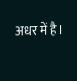अधर में है।